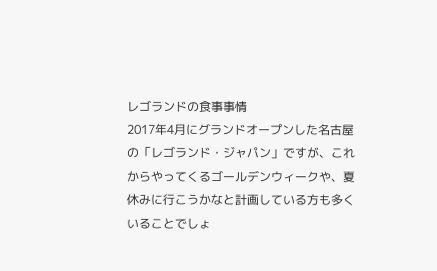レゴランドの食事事情
2017年4月にグランドオープンした名古屋の「レゴランド・ジャパン」ですが、これからやってくるゴールデンウィークや、夏休みに行こうかなと計画している方も多くいることでしょ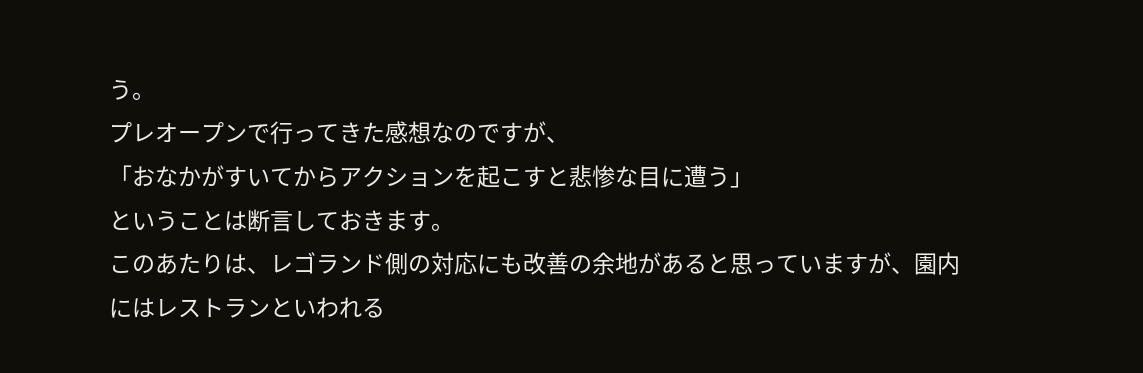う。
プレオープンで行ってきた感想なのですが、
「おなかがすいてからアクションを起こすと悲惨な目に遭う」
ということは断言しておきます。
このあたりは、レゴランド側の対応にも改善の余地があると思っていますが、園内にはレストランといわれる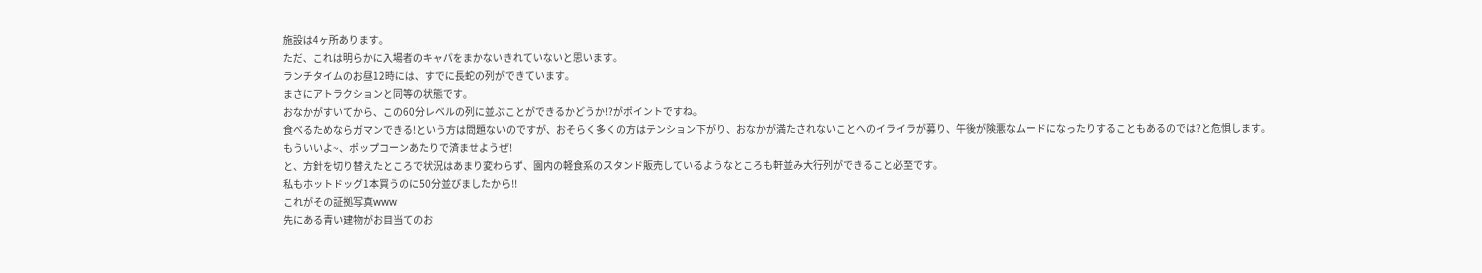施設は4ヶ所あります。
ただ、これは明らかに入場者のキャパをまかないきれていないと思います。
ランチタイムのお昼12時には、すでに長蛇の列ができています。
まさにアトラクションと同等の状態です。
おなかがすいてから、この60分レベルの列に並ぶことができるかどうか!?がポイントですね。
食べるためならガマンできる!という方は問題ないのですが、おそらく多くの方はテンション下がり、おなかが満たされないことへのイライラが募り、午後が険悪なムードになったりすることもあるのでは?と危惧します。
もういいよ~、ポップコーンあたりで済ませようぜ!
と、方針を切り替えたところで状況はあまり変わらず、園内の軽食系のスタンド販売しているようなところも軒並み大行列ができること必至です。
私もホットドッグ1本買うのに50分並びましたから!!
これがその証拠写真www
先にある青い建物がお目当てのお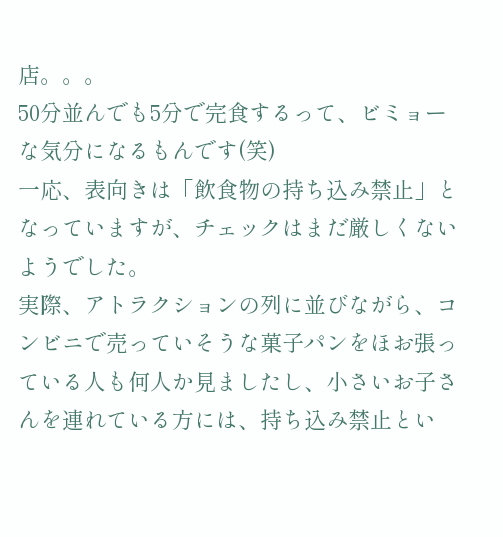店。。。
50分並んでも5分で完食するって、ビミョーな気分になるもんです(笑)
一応、表向きは「飲食物の持ち込み禁止」となっていますが、チェックはまだ厳しくないようでした。
実際、アトラクションの列に並びながら、コンビニで売っていそうな菓子パンをほお張っている人も何人か見ましたし、小さいお子さんを連れている方には、持ち込み禁止とい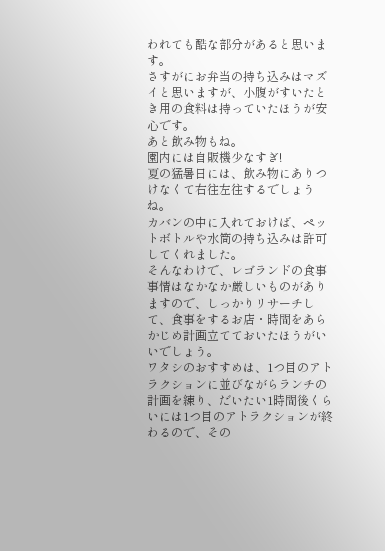われても酷な部分があると思います。
さすがにお弁当の持ち込みはマズイと思いますが、小腹がすいたとき用の食料は持っていたほうが安心です。
あと飲み物もね。
園内には自販機少なすぎ!
夏の猛暑日には、飲み物にありつけなくて右往左往するでしょうね。
カバンの中に入れておけば、ペットボトルや水筒の持ち込みは許可してくれました。
そんなわけで、レゴランドの食事事情はなかなか厳しいものがありますので、しっかりリサーチして、食事をするお店・時間をあらかじめ計画立てておいたほうがいいでしょう。
ワタシのおすすめは、1つ目のアトラクションに並びながらランチの計画を練り、だいたい1時間後くらいには1つ目のアトラクションが終わるので、その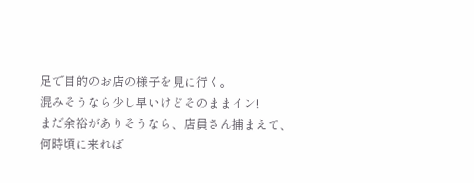足で目的のお店の様子を見に行く。
混みそうなら少し早いけどそのままイン!
まだ余裕がありそうなら、店員さん捕まえて、何時頃に来れば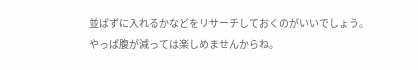並ばずに入れるかなどをリサーチしておくのがいいでしょう。
やっぱ腹が減っては楽しめませんからね。